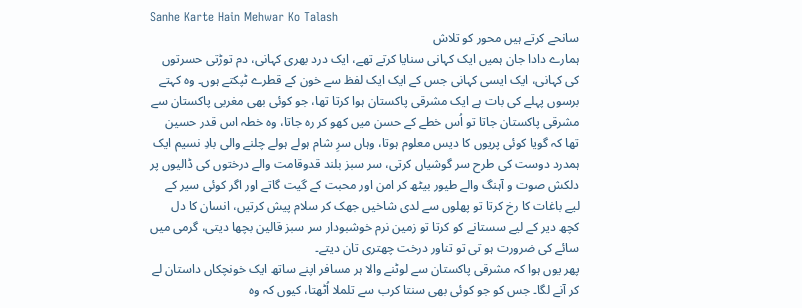Sanhe Karte Hain Mehwar Ko Talash
سانحے کرتے ہیں محور کو تلاش
ہمارے دادا جان ہمیں ایک کہانی سنایا کرتے تھے، ایک درد بھری کہانی، دم توڑتی حسرتوں کی کہانی، ایک ایسی کہانی جس کے ایک ایک لفظ سے خون کے قطرے ٹپکتے ہوں۔ وہ کہتے برسوں پہلے کی بات ہے ایک مشرقی پاکستان ہوا کرتا تھا، جو کوئی بھی مغربی پاکستان سے مشرقی پاکستان جاتا تو اُس خطے کے حسن میں کھو کر رہ جاتا، وہ خطہ اس قدر حسین تھا کہ گویا کوئی پریوں کا دیس معلوم ہوتا، وہاں سرِ شام ہولے ہولے چلنے والی بادِ نسیم ایک ہمدرد دوست کی طرح سر گوشیاں کرتی، سر سبز بلند قدوقامت والے درختوں کی ڈالیوں پر دلکش صوت و آہنگ والے طیور بیٹھ کر امن اور محبت کے گیت گاتے اور اگر کوئی سیر کے لیے باغات کا رخ کرتا تو پھلوں سے لدی شاخیں جھک کر سلام پیش کرتیں، انسان کا دل کچھ دیر کے لیے سستانے کو کرتا تو زمین نرم خوشبودار سر سبز قالین بچھا دیتی، گرمی میں سائے کی ضرورت ہو تی تو تناور درخت چھتری تان دیتے۔
پھر یوں ہوا کہ مشرقی پاکستان سے لوٹنے والا ہر مسافر اپنے ساتھ ایک خونچکاں داستان لے کر آنے لگا۔ جس کو جو کوئی بھی سنتا کرب سے تلملا اُٹھتا، کیوں کہ وہ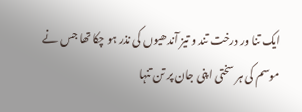ایک تنا ور درخت تند و تیز آندھیوں کی نذر ہو چکا تھا جس نے موسم کی ہر سختی اپنی جان پر تن تنہا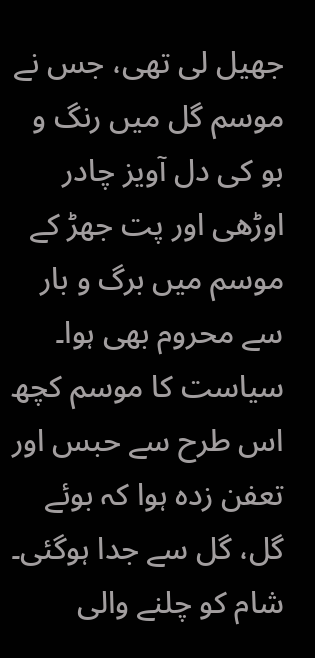جھیل لی تھی، جس نے موسم گل میں رنگ و بو کی دل آویز چادر اوڑھی اور پت جھڑ کے موسم میں برگ و بار سے محروم بھی ہوا۔
سیاست کا موسم کچھ اس طرح سے حبس اور تعفن زدہ ہوا کہ بوئے گل، گل سے جدا ہوگئی۔ شام کو چلنے والی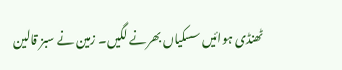ٹھنڈی ہوائیں سسکیاں بھرنے لگیں۔ زمین نے سبز قالین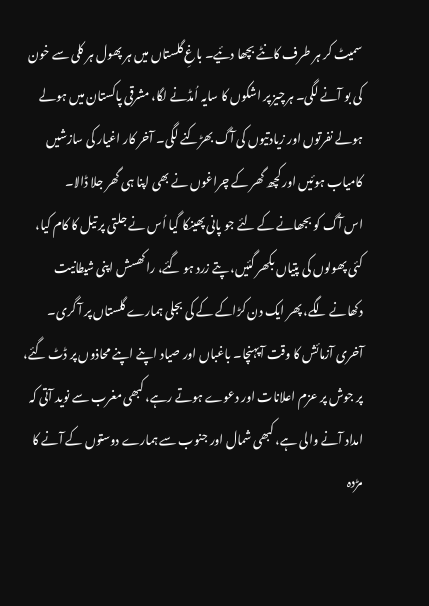سمیٹ کر ہر طرف کانٹے بچھا دئیے۔ باغِ گلستاں میں ہر پھول ہر کلی سے خون کی بو آنے لگی۔ ہرچیز پر اشکوں کا سایہ اُمڈنے لگا، مشرقی پاکستان میں ہولے ہولے نفرتوں اور زیادتیوں کی آگ بھڑکنے لگی۔ آخر کار اغیار کی سازشیں کامیاب ہوئیں اور کچھ گھر کے چراغوں نے بھی اپنا ہی گھر جلا ڈالا۔
اس آگ کو بجھانے کے لئے جو پانی پھینکا گیا اُس نے جلتی پر تیل کا کام کیا، کئی پھولوں کی پتیاں بکھر گئیں، پتے زرد ہو گئے، راکھسش اپنی شیطانیت دکھانے لگے، پھر ایک دن کڑاکے کے کی بجلی ہمارے گلستاں پر آ گری۔ آخری آزمائش کا وقت آپہنچا۔ باغباں اور صیاد اپنے اپنے محاذوں پر ڈٹ گئے، پر جوش پر عزم اعلانات اور دعوے ہوتے رہے، کبھی مغرب سے نوید آتی کہ امداد آنے والی ہے، کبھی شمال اور جنوب سے ہمارے دوستوں کے آنے کا مڑدہ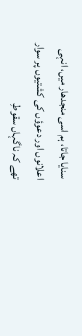سنایا جاتا، ہم اسی منجدھار میں، انہی اعلانوں اور دعوؤں کی کشتیوں پر سوار تھے کہ ناگہاں سقوطِ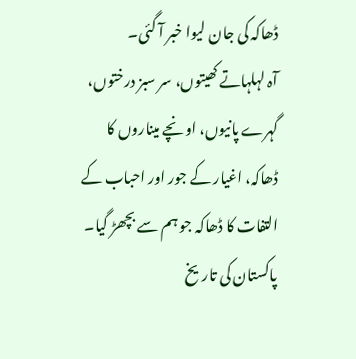ڈھاکہ کی جان لیوا خبر آ گئی۔
آہ لہلہاتے کھیتوں، سر سبز درختوں، گہرے پانیوں، اونچے میناروں کا ڈھاکہ، اغیار کے جور اور احباب کے التفات کا ڈھاکہ جو ہم سے بچھڑ گیا۔
پاکستان کی تاریخ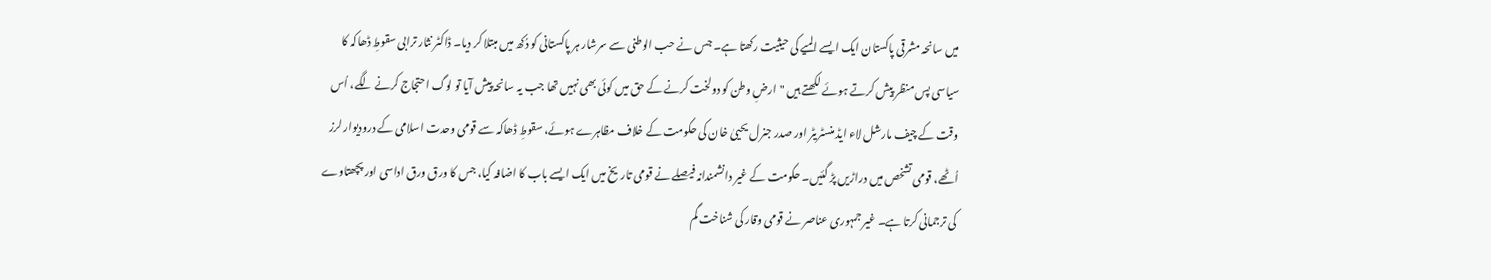میں سانحہ مشرقی پاکستان ایک ایسے المیے کی حیثیت رکھتا ہے۔ جس نے حب الوطنی سے سرشار ہر پاکستانی کو دُکھ میں مبتلا کر دیا۔ ڈاکٹر نثار ترابی سقوطِ ڈھاکہ کا سیاسی پس منظر پیش کرتے ہوئے لکھتے ہیں "ارضِ وطن کو دولخت کرنے کے حق میں کوئی بھی نہیں تھا جب یہ سانحہ پیش آیا تو لوگ احتجاج کرنے لگے، اُس وقت کے چیف مارشل لاء ایڈ منسٹریٹر اور صدر جنرل یحییٰ خان کی حکومت کے خلاف مظاہرے ہوئے، سقوطِ ڈھاکہ سے قومی وحدت اسلامی کے درودیوار لرز اُٹھے، قومی تشخص میں دراڑیں پڑ گئیں۔ حکومت کے غیر دانشمندانہ فیصلے نے قومی تاریخ میں ایک ایسے باب کا اضافہ کیا، جس کا ورق ورق اداسی اور پچھتاوے کی ترجمانی کرتا ہے۔ غیر جمہوری عناصر نے قومی وقار کی شناخت گم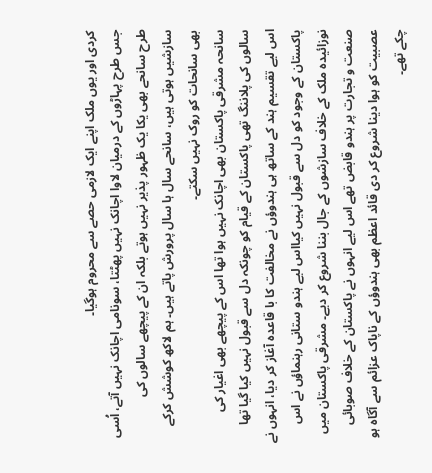کردی اور یوں ملک اپنے ایک لازمی حصے سے محروم ہوگیا۔
جس طرح پہاڑوں کے درمیان لاوا اچانک نہیں پھٹتا، سونامی اچانک نہیں آتے، اُسی طرح سانحے بھی یکا یک ظہور پذیر نہیں ہوتے بلکہ ان کے پیچھے سالوں کی سازشیں ہوتی ہیں، سانحے سال ہا سال پرورش پاتے ہیں۔ ہم لاکھ کوشش کرکے بھی سانحات کو روک نہیں سکتے۔
سانحہ مشرقی پاکستان بھی اچانک نہیں ہوا تھا اس کے پیچھے بھی اغیار کی سالوں کی پلاننگ تھی پاکستان کے قیام کو چونکہ دل سے قبول نہیں کیا گیا تھا اس لیے تقسیم ہند کے ساتھ ہی ہندوؤں نے مخالفت کا با قاعدہ آغاز کر دیا، انہوں نے پاکستان کے وجود کو دل سے قبول نہیں کیااس لیے ہندو ستانی رہنماؤں نے اس نوزائیدہ ملک کے خلاف سازشوں کے جال بننا شروع کر دیے۔ مشرقی پاکستان میں صنعت و تجارت پر ہندو قابض تھے اس لیے انہوں نے پاکستان کے خلاف صوبائی عصبیت کو ہوا دینا شروع کر دی قائد اعظم بھی ہندوؤں کے ناپاک عزائم سے آگاہ ہو چکے تھے۔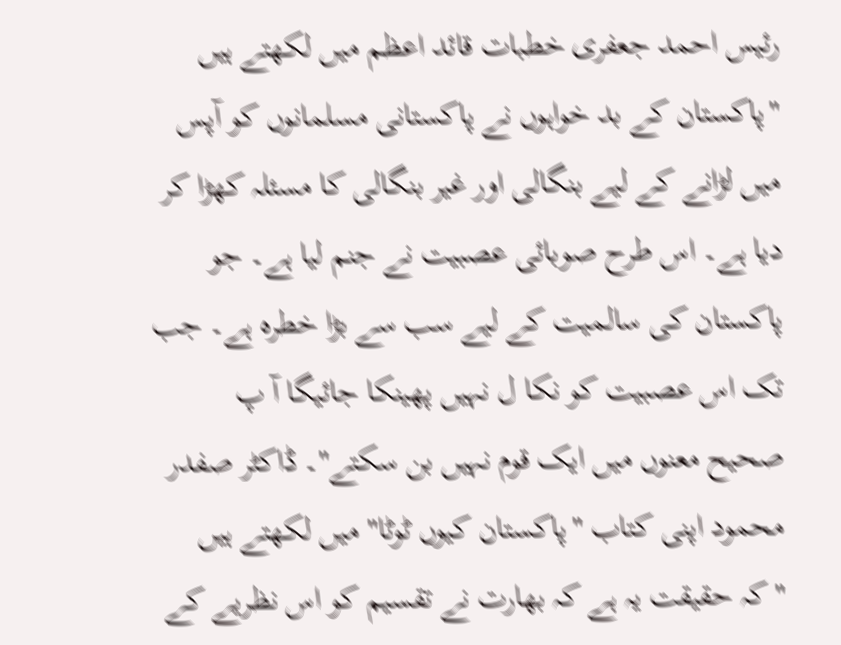رئیس احمد جعفری خطبات قائد اعظم میں لکھتے ہیں "پاکستان کے بد خواہوں نے پاکستانی مسلمانوں کو آپس میں لڑانے کے لیے بنگالی اور غیر بنگالی کا مسئلہ کھڑا کر دیا ہے۔ اس طرح صوبائی عصبیت نے جنم لیا ہے۔ جو پاکستان کی سالمیت کے لیے سب سے بڑا خطرہ ہے۔ جب تک اس عصبیت کو نکا ل نہیں پھینکا جائیگا آ پ صحیح معنوں میں ایک قوم نہیں بن سکتے"۔ ڈاکٹر صفدر محمود اپنی کتاب "پاکستان کیوں ٹوٹا" میں لکھتے ہیں "کہ حقیقت یہ ہے کہ بھارت نے تقسیم کو اس نظریے کے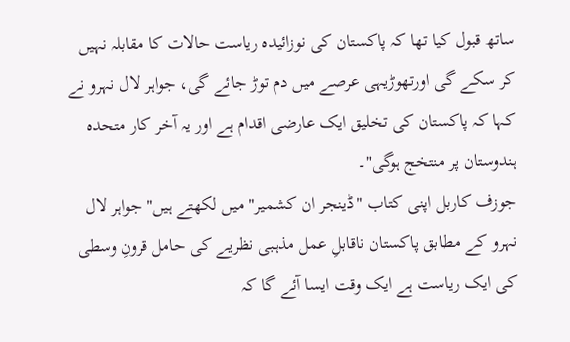ساتھ قبول کیا تھا کہ پاکستان کی نوزائیدہ ریاست حالات کا مقابلہ نہیں کر سکے گی اورتھوڑیہی عرصے میں دم توڑ جائے گی، جواہر لال نہرو نے کہا کہ پاکستان کی تخلیق ایک عارضی اقدام ہے اور یہ آخر کار متحدہ ہندوستان پر منتخج ہوگی"۔
جوزف کاربل اپنی کتاب "ڈینجر ان کشمیر" میں لکھتے ہیں" جواہر لال نہرو کے مطابق پاکستان ناقابلِ عمل مذہبی نظریے کی حامل قرونِ وسطی کی ایک ریاست ہے ایک وقت ایسا آئے گا کہ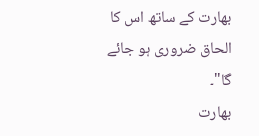بھارت کے ساتھ اس کا الحاق ضروری ہو جائے گا"۔
بھارت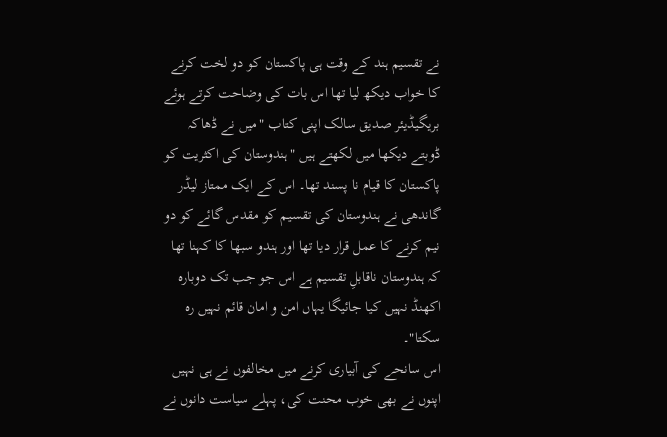نے تقسیم ہند کے وقت ہی پاکستان کو دو لخت کرنے کا خواب دیکھ لیا تھا اس بات کی وضاحت کرتے ہوئے بریگیڈیئر صدیق سالک اپنی کتاب "میں نے ڈھاکہ ڈوبتے دیکھا میں لکھتے ہیں "ہندوستان کی اکثریت کو پاکستان کا قیام نا پسند تھا۔ اس کے ایک ممتاز لیڈر گاندھی نے ہندوستان کی تقسیم کو مقدس گائے کو دو نیم کرنے کا عمل قرار دیا تھا اور ہندو سبھا کا کہنا تھا کہ ہندوستان ناقابلِ تقسیم ہے اس جو جب تک دوبارہ اکھنڈ نہیں کیا جائیگا یہاں امن و امان قائم نہیں رہ سکتا"۔
اس سانحے کی آبیاری کرنے میں مخالفوں نے ہی نہیں اپنوں نے بھی خوب محنت کی، پہلے سیاست دانوں نے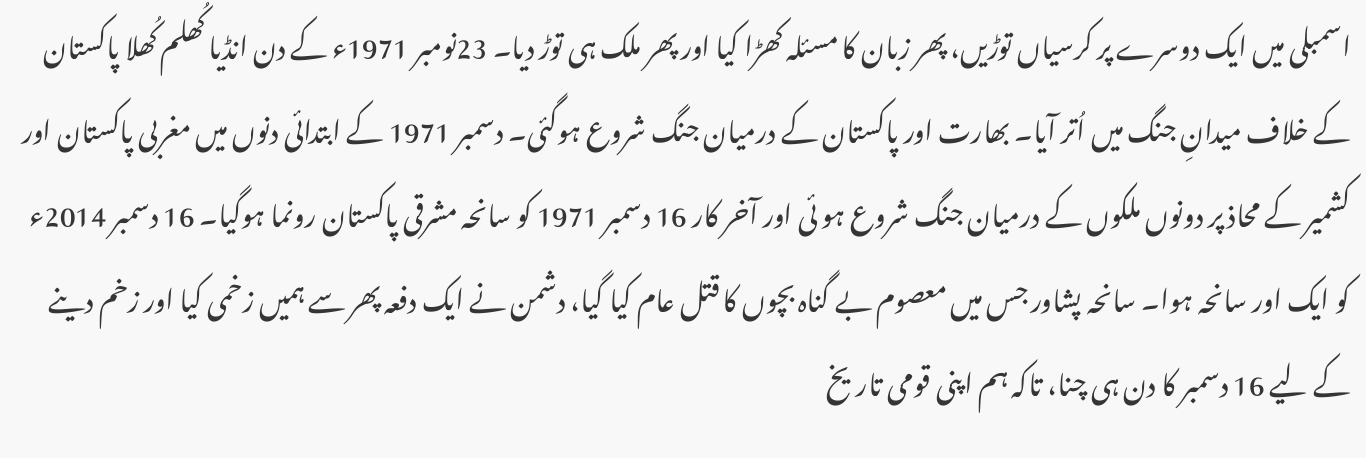اسمبلی میں ایک دوسرے پر کرسیاں توڑیں، پھر زبان کا مسئلہ کھڑا کیا اور پھر ملک ہی توڑ دیا۔ 23نومبر 1971ء کے دن انڈیا کُھلم کُھلا پاکستان کے خلاف میدانِ جنگ میں اُتر آیا۔ بھارت اور پاکستان کے درمیان جنگ شروع ہوگئی۔ دسمبر 1971 کے ابتدائی دنوں میں مغربی پاکستان اور کشمیر کے محاذ پر دونوں ملکوں کے درمیان جنگ شروع ہو ئی اور آخر کار 16 دسمبر 1971 کو سانحہ مشرقی پاکستان رونما ہوگیا۔ 16 دسمبر 2014ء کو ایک اور سانحہ ہوا۔ سانحہ پشاور جس میں معصوم بے گناہ بچوں کا قتل عام کیا گیا، دشمن نے ایک دفعہ پھر سے ہمیں زخمی کیا اور زخم دینے کے لیے 16 دسمبر کا دن ہی چنا، تاکہ ہم اپنی قومی تاریخ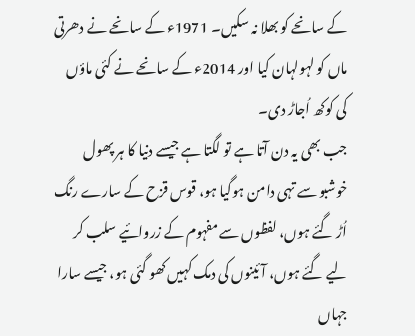کے سانحے کو بھلا نہ سکیں۔ 1971ء کے سانحے نے دھرتی ماں کو لہولہان کیا اور 2014ء کے سانحے نے کئی ماؤں کی کوکھ اُجاڑ دی۔
جب بھی یہ دن آتا ہے تو لگتا ہے جیسے دنیا کا ہر پھول خوشبو سے تہی دامن ہوگیا ہو، قوس قزح کے سارے رنگ اُڑ گئے ہوں، لفظوں سے مفہوم کے زروائیے سلب کر لیے گئے ہوں، آئینوں کی دمک کہیں کھو گئی ہو، جیسے سارا جہاں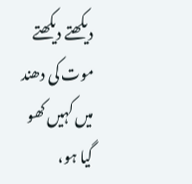دیکھتے دیکھتے موت کی دھند میں کہیں کھو گیا ہو،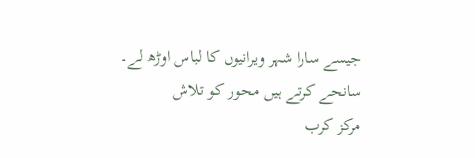جیسے سارا شہر ویرانیوں کا لباس اوڑھ لے۔
سانحے کرتے ہیں محور کو تلاش
مرکز کرب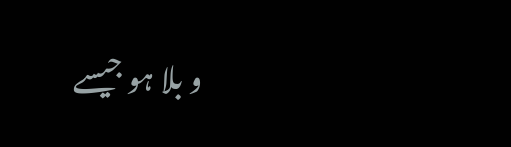و بلا ہو جیسے